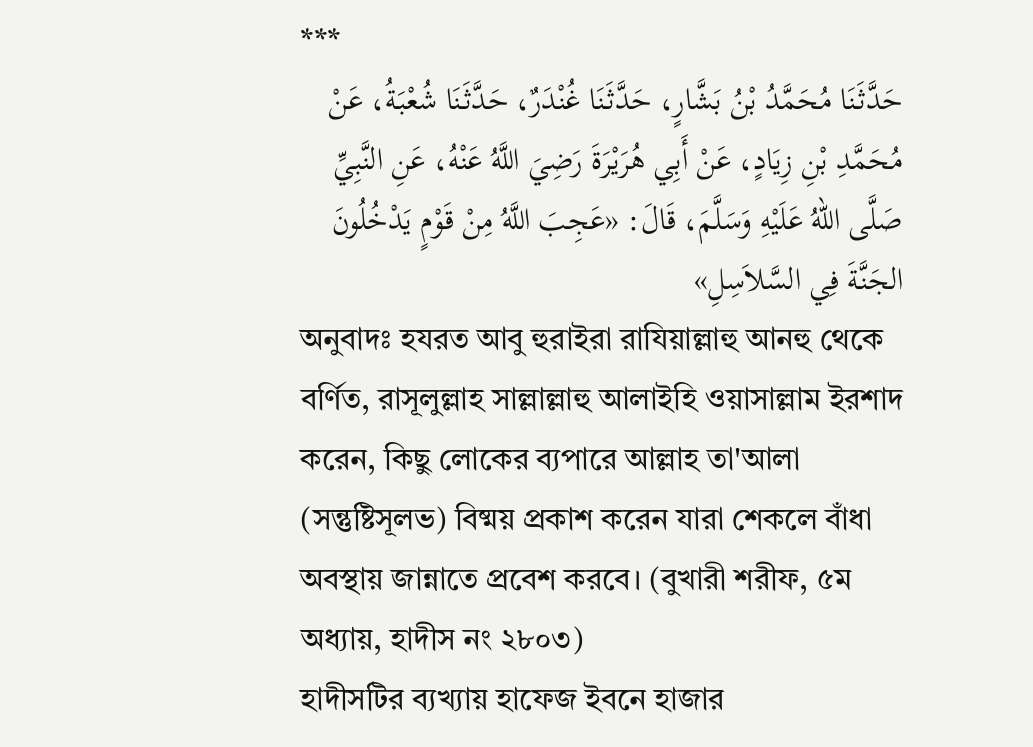***
حَدَّثَنَا مُحَمَّدُ بْنُ بَشَّارٍ، حَدَّثَنَا غُنْدَرٌ، حَدَّثَنَا شُعْبَةُ، عَنْ مُحَمَّدِ بْنِ زِيَادٍ، عَنْ أَبِي هُرَيْرَةَ رَضِيَ اللَّهُ عَنْهُ، عَنِ النَّبِيِّ صَلَّى اللهُ عَلَيْهِ وَسَلَّمَ، قَالَ: «عَجِبَ اللَّهُ مِنْ قَوْمٍ يَدْخُلُونَ الجَنَّةَ فِي السَّلاَسِلِ»
অনুবাদঃ হযরত আবু হুরাইরা রাযিয়াল্লাহু আনহু থেকে বর্ণিত, রাসূলুল্লাহ সাল্লাল্লাহু আলাইহি ওয়াসাল্লাম ইরশাদ করেন, কিছু লোকের ব্যপারে আল্লাহ তা'আলা (সন্তুষ্টিসূলভ) বিষ্ময় প্রকাশ করেন যারা শেকলে বাঁধা অবস্থায় জান্নাতে প্রবেশ করবে। (বুখারী শরীফ, ৫ম অধ্যায়, হাদীস নং ২৮০৩)
হাদীসটির ব্যখ্যায় হাফেজ ইবনে হাজার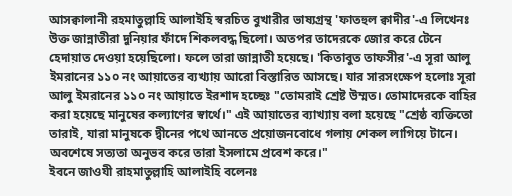আসক্বালানী রহমাতুল্লাহি আলাইহি স্বরচিত বুখারীর ভাষ্যগ্রন্থ 'ফাতহুল ক্বাদীর'-এ লিখেনঃ উক্ত জান্নাতীরা দুনিয়ার ফাঁদে শিকলবদ্ধ ছিলো। অতপর তাদেরকে জোর করে টেনে হেদায়াত দেওয়া হয়েছিলো। ফলে তারা জান্নাতী হয়েছে। 'কিতাবুত তাফসীর'-এ সূরা আলু ইমরানের ১১০ নং আয়াতের ব্যখ্যায় আরো বিস্তারিত আসছে। যার সারসংক্ষেপ হলোঃ সূরা আলু ইমরানের ১১০ নং আয়াতে ইরশাদ হচ্ছেঃ "তোমরাই শ্রেষ্ট উম্মত। তোমাদেরকে বাহির করা হয়েছে মানুষের কল্যাণের স্বার্থে।" এই আয়াতের ব্যাখ্যায় বলা হয়েছে "শ্রেষ্ঠ ব্যক্তিতো তারাই, যারা মানুষকে দ্বীনের পথে আনতে প্রয়োজনবোধে গলায় শেকল লাগিয়ে টানে। অবশেষে সত্যতা অনুভব করে তারা ইসলামে প্রবেশ করে।"
ইবনে জাওযী রাহমাতুল্লাহি আলাইহি বলেনঃ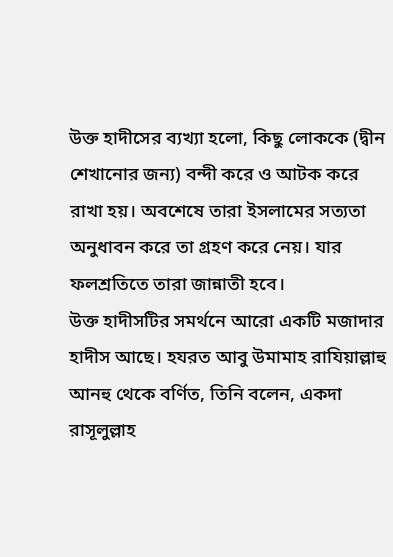উক্ত হাদীসের ব্যখ্যা হলো, কিছু লোককে (দ্বীন শেখানোর জন্য) বন্দী করে ও আটক করে রাখা হয়। অবশেষে তারা ইসলামের সত্যতা অনুধাবন করে তা গ্রহণ করে নেয়। যার ফলশ্রতিতে তারা জান্নাতী হবে।
উক্ত হাদীসটির সমর্থনে আরো একটি মজাদার হাদীস আছে। হযরত আবু উমামাহ রাযিয়াল্লাহু আনহু থেকে বর্ণিত, তিনি বলেন, একদা রাসূলুল্লাহ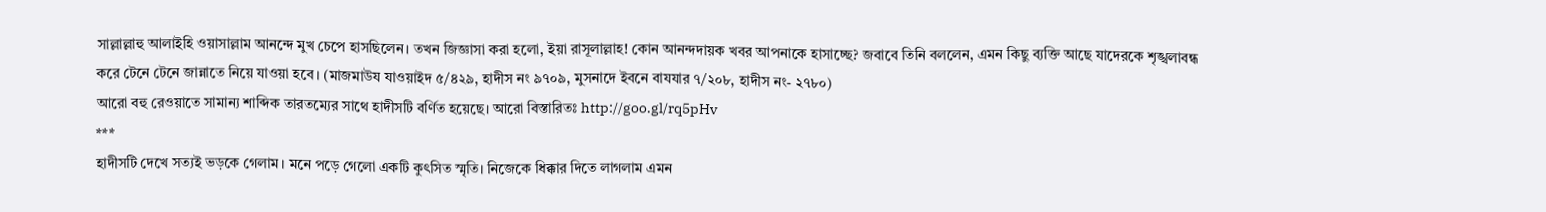সাল্লাল্লাহু আলাইহি ওয়াসাল্লাম আনন্দে মুখ চেপে হাসছিলেন। তখন জিজ্ঞাসা করা হলো, ইয়া রাসূলাল্লাহ! কোন আনন্দদায়ক খবর আপনাকে হাসাচ্ছে? জবাবে তিনি বললেন, এমন কিছু ব্যক্তি আছে যাদেরকে শৃঙ্খলাবন্ধ করে টেনে টেনে জান্নাতে নিয়ে যাওয়া হবে। (মাজমাউয যাওয়াইদ ৫/৪২৯, হাদীস নং ৯৭০৯, মুসনাদে ইবনে বাযযার ৭/২০৮, হাদীস নং- ২৭৮০)
আরো বহু রেওয়াতে সামান্য শাব্দিক তারতম্যের সাথে হাদীসটি বর্ণিত হয়েছে। আরো বিস্তারিতঃ http://goo.gl/rq5pHv
***
হাদীসটি দেখে সত্যই ভড়কে গেলাম। মনে পড়ে গেলো একটি কুৎসিত স্মৃতি। নিজেকে ধিক্কার দিতে লাগলাম এমন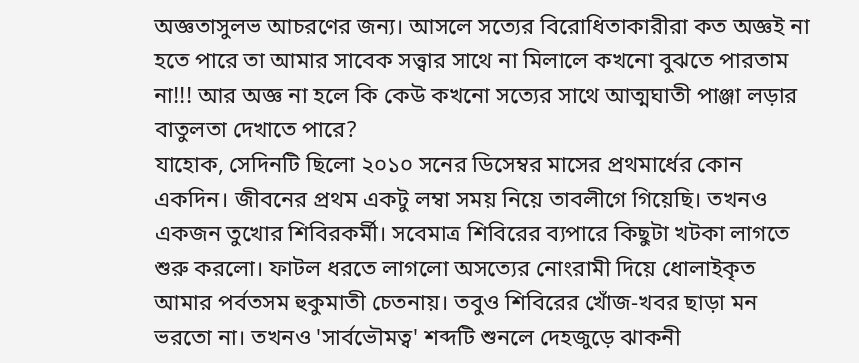অজ্ঞতাসুলভ আচরণের জন্য। আসলে সত্যের বিরোধিতাকারীরা কত অজ্ঞই না হতে পারে তা আমার সাবেক সত্ত্বার সাথে না মিলালে কখনো বুঝতে পারতাম না!!! আর অজ্ঞ না হলে কি কেউ কখনো সত্যের সাথে আত্মঘাতী পাঞ্জা লড়ার বাতুলতা দেখাতে পারে?
যাহোক, সেদিনটি ছিলো ২০১০ সনের ডিসেম্বর মাসের প্রথমার্ধের কোন একদিন। জীবনের প্রথম একটু লম্বা সময় নিয়ে তাবলীগে গিয়েছি। তখনও একজন তুখোর শিবিরকর্মী। সবেমাত্র শিবিরের ব্যপারে কিছুটা খটকা লাগতে শুরু করলো। ফাটল ধরতে লাগলো অসত্যের নোংরামী দিয়ে ধোলাইকৃত আমার পর্বতসম হুকুমাতী চেতনায়। তবুও শিবিরের খোঁজ-খবর ছাড়া মন ভরতো না। তখনও 'সার্বভৌমত্ব' শব্দটি শুনলে দেহজুড়ে ঝাকনী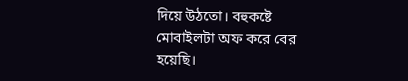দিয়ে উঠতো। বহুকষ্টে মোবাইলটা অফ করে বের হয়েছি।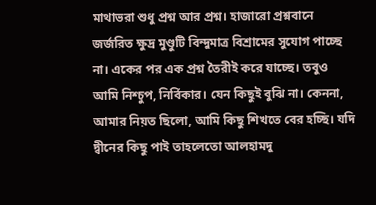মাথাভরা শুধু প্রশ্ন আর প্রশ্ন। হাজারো প্রশ্নবানে জর্জরিত ক্ষুদ্র মুণ্ডুটি বিন্দুমাত্র বিশ্রামের সুযোগ পাচ্ছে না। একের পর এক প্রশ্ন তৈরীই করে যাচ্ছে। তবুও আমি নিশ্চুপ, নির্বিকার। যেন কিছুই বুঝি না। কেননা, আমার নিয়ত ছিলো, আমি কিছু শিখতে বের হচ্ছি। যদি দ্বীনের কিছু পাই তাহলেতো আলহামদু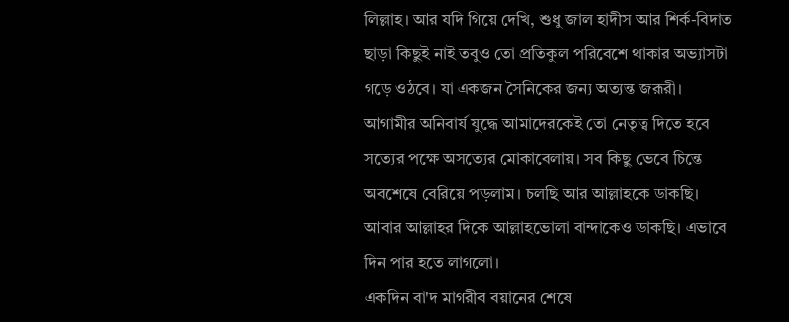লিল্লাহ। আর যদি গিয়ে দেখি, শুধু জাল হাদীস আর শির্ক-বিদাত ছাড়া কিছুই নাই তবুও তো প্রতিকুল পরিবেশে থাকার অভ্যাসটা গড়ে ওঠবে। যা একজন সৈনিকের জন্য অত্যন্ত জরূরী। আগামীর অনিবার্য যুদ্ধে আমাদেরকেই তো নেতৃত্ব দিতে হবে সত্যের পক্ষে অসত্যের মোকাবেলায়। সব কিছু ভেবে চিন্তে অবশেষে বেরিয়ে পড়লাম। চলছি আর আল্লাহকে ডাকছি। আবার আল্লাহর দিকে আল্লাহভোলা বান্দাকেও ডাকছি। এভাবে দিন পার হতে লাগলো।
একদিন বা'দ মাগরীব বয়ানের শেষে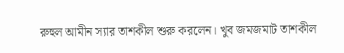রুহুল আমীন স্যার তাশকীল শুরু করলেন। খুব জমজমাট তাশকীল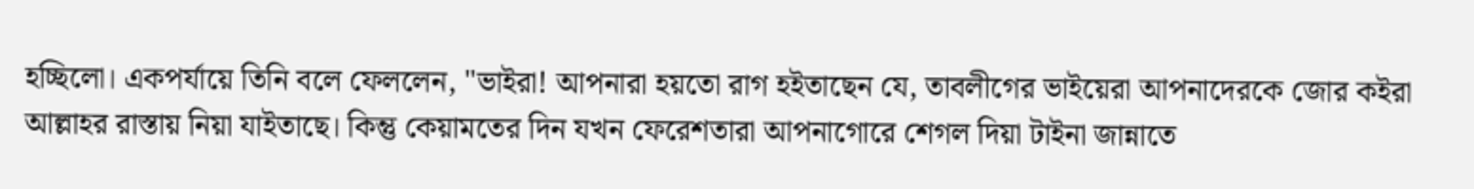হচ্ছিলো। একপর্যায়ে তিনি বলে ফেললেন, "ভাইরা! আপনারা হয়তো রাগ হইতাছেন যে, তাবলীগের ভাইয়েরা আপনাদেরকে জোর কইরা আল্লাহর রাস্তায় নিয়া যাইতাছে। কিন্তু কেয়ামতের দিন যখন ফেরেশতারা আপনাগোরে শেগল দিয়া টাইনা জান্নাতে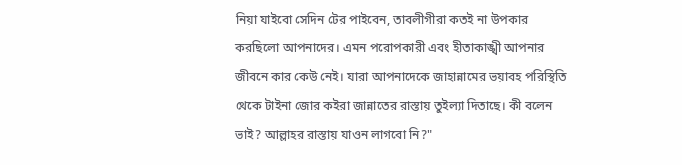নিয়া যাইবো সেদিন টের পাইবেন, তাবলীগীরা কতই না উপকার করছিলো আপনাদের। এমন পরোপকারী এবং হীতাকাঙ্খী আপনার জীবনে কার কেউ নেই। যারা আপনাদেকে জাহান্নামের ভয়াবহ পরিস্থিতি থেকে টাইনা জোর কইরা জান্নাতের রাস্তায় তুইল্যা দিতাছে। কী বলেন ভাই? আল্লাহর রাস্তায় যাওন লাগবো নি?"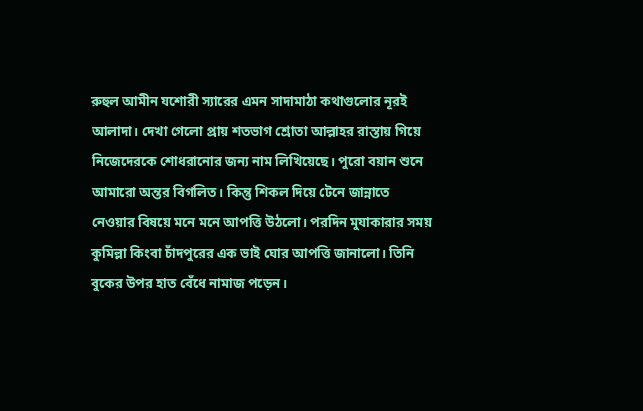রুহুল আমীন যশোরী স্যারের এমন সাদামাঠা কথাগুলোর নূরই আলাদা। দেখা গেলো প্রায় শতভাগ শ্রোতা আল্লাহর রাস্তায় গিয়ে নিজেদেরকে শোধরানোর জন্য নাম লিখিয়েছে। পুরো বয়ান শুনে আমারো অন্তর বিগলিত। কিন্তু শিকল দিয়ে টেনে জান্নাতে নেওয়ার বিষয়ে মনে মনে আপত্তি উঠলো। পরদিন মুযাকারার সময় কুমিল্লা কিংবা চাঁদপুরের এক ভাই ঘোর আপত্তি জানালো। তিনি বুকের উপর হাত বেঁধে নামাজ পড়েন।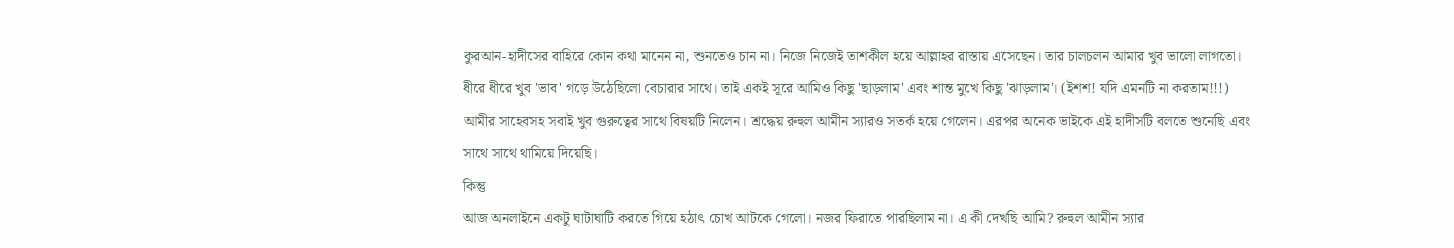কুরআন-হাদীসের বাহিরে কোন কথা মানেন না, শুনতেও চান না। নিজে নিজেই তাশকীল হয়ে আল্লাহর রাস্তায় এসেছেন। তার চালচলন আমার খুব ভালো লাগতো। ধীরে ধীরে খুব 'ভাব' গড়ে উঠেছিলো বেচারার সাথে। তাই একই সূরে আমিও কিছু 'ছাড়লাম' এবং শান্ত মুখে কিছু 'ঝাড়লাম'। (ইশশ! যদি এমনটি না করতাম!!!) আমীর সাহেবসহ সবাই খুব গুরুত্বের সাথে বিষয়টি নিলেন। শ্রদ্ধেয় রুহুল আমীন স্যারও সতর্ক হয়ে গেলেন। এরপর অনেক ভাইকে এই হাদীসটি বলতে শুনেছি এবং সাথে সাথে থামিয়ে দিয়েছি।
কিন্তু
আজ অনলাইনে একটু ঘাটাঘাটি করতে গিয়ে হঠাৎ চোখ আটকে গেলো। নজর ফিরাতে পারছিলাম না। এ কী দেখছি আমি? রুহুল আমীন স্যার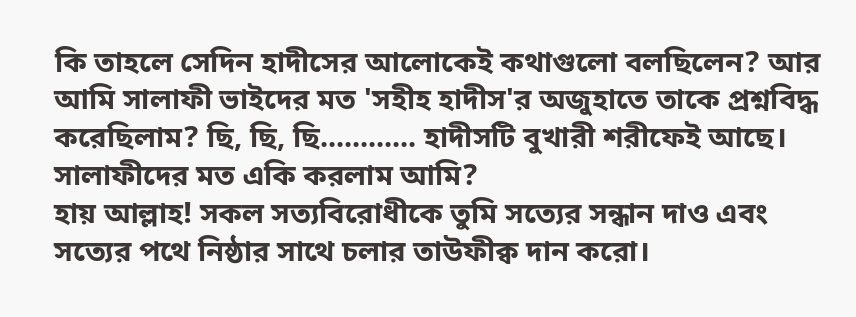কি তাহলে সেদিন হাদীসের আলোকেই কথাগুলো বলছিলেন? আর আমি সালাফী ভাইদের মত 'সহীহ হাদীস'র অজুহাতে তাকে প্রশ্নবিদ্ধ করেছিলাম? ছি, ছি, ছি............ হাদীসটি বুখারী শরীফেই আছে। সালাফীদের মত একি করলাম আমি?
হায় আল্লাহ! সকল সত্যবিরোধীকে তুমি সত্যের সন্ধান দাও এবং সত্যের পথে নিষ্ঠার সাথে চলার তাউফীক্ব দান করো।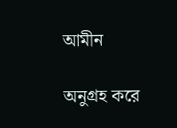আমীন

অনুগ্রহ করে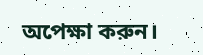অপেক্ষা করুন।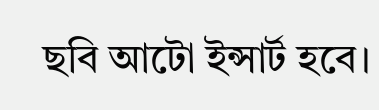ছবি আটো ইন্সার্ট হবে।